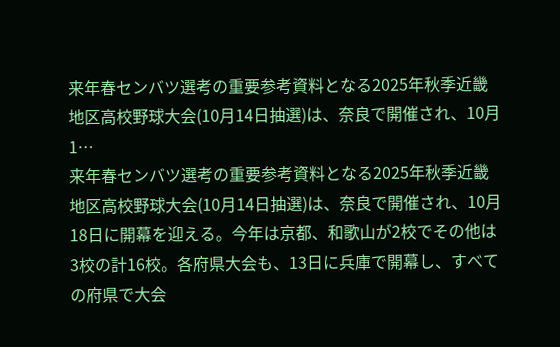来年春センバツ選考の重要参考資料となる2025年秋季近畿地区高校野球大会(10月14日抽選)は、奈良で開催され、10月1…
来年春センバツ選考の重要参考資料となる2025年秋季近畿地区高校野球大会(10月14日抽選)は、奈良で開催され、10月18日に開幕を迎える。今年は京都、和歌山が2校でその他は3校の計16校。各府県大会も、13日に兵庫で開幕し、すべての府県で大会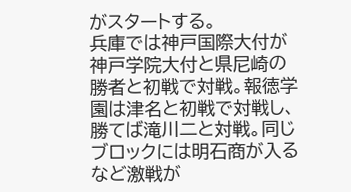がスタートする。
兵庫では神戸国際大付が神戸学院大付と県尼崎の勝者と初戦で対戦。報徳学園は津名と初戦で対戦し、勝てば滝川二と対戦。同じブロックには明石商が入るなど激戦が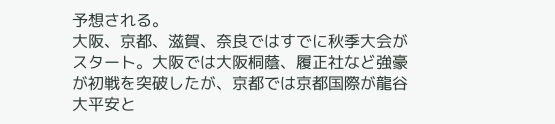予想される。
大阪、京都、滋賀、奈良ではすでに秋季大会がスタート。大阪では大阪桐蔭、履正社など強豪が初戦を突破したが、京都では京都国際が龍谷大平安と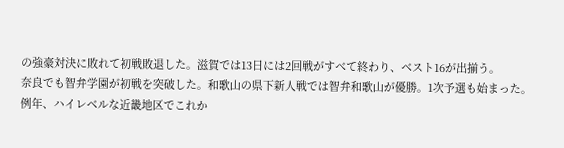の強豪対決に敗れて初戦敗退した。滋賀では13日には2回戦がすべて終わり、ベスト16が出揃う。
奈良でも智弁学園が初戦を突破した。和歌山の県下新人戦では智弁和歌山が優勝。1次予選も始まった。
例年、ハイレベルな近畿地区でこれか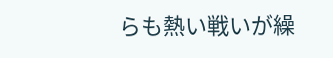らも熱い戦いが繰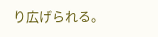り広げられる。